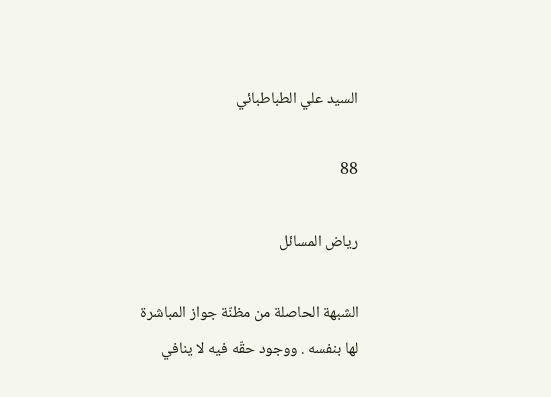السيد علي الطباطبائي

88

رياض المسائل

الشبهة الحاصلة من مظنّة جواز المباشرة لها بنفسه . ووجود حقّه فيه لا ينافي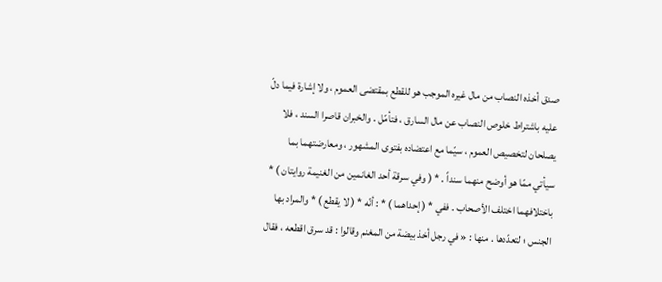صدق أخذه النصاب من مال غيره الموجب هو للقطع بمقتضى العموم ، ولا إشارة فيما دلّ عليه باشتراط خلوص النصاب عن مال السارق ، فتأمّل . والخبران قاصرا السند ، فلا يصلحان لتخصيص العموم ، سيّما مع اعتضاده بفتوى المشهور ، ومعارضتهما بما سيأتي ممّا هو أوضح منهما سنداً . * ( وفي سرقة أحد الغانمين من الغنيمة روايتان ) * باختلافهما اختلف الأصحاب . ففي * ( إحداهما ) * : أنّه * ( لا يقطع ) * والمراد بها الجنس ؛ لتعدّدها . منها : « في رجل أخذ بيضة من المغنم وقالوا : قد سرق اقطعه ، فقال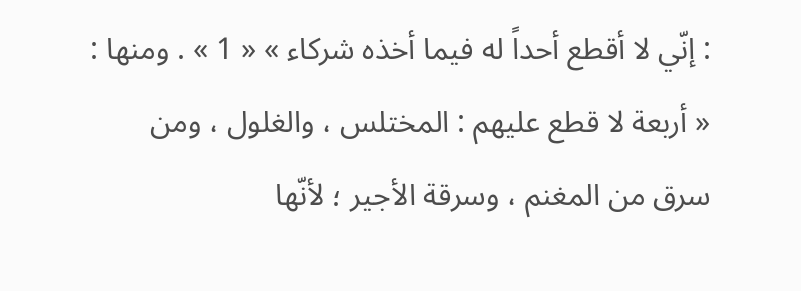: إنّي لا أقطع أحداً له فيما أخذه شركاء » « 1 » . ومنها : « أربعة لا قطع عليهم : المختلس ، والغلول ، ومن سرق من المغنم ، وسرقة الأجير ؛ لأنّها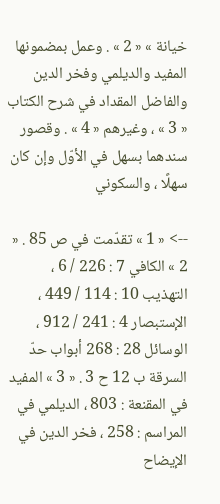خيانة » « 2 » . وعمل بمضمونها المفيد والديلمي وفخر الدين والفاضل المقداد في شرح الكتاب « 3 » ، وغيرهم « 4 » . وقصور سندهما بسهل في الأوّل وإن كان سهلًا ، والسكوني

--> « 1 » تقدّمت في ص 85 . « 2 » الكافي 7 : 226 / 6 ، التهذيب 10 : 114 / 449 ، الإستبصار 4 : 241 / 912 ، الوسائل 28 : 268 أبواب حدّ السرقة ب 12 ح 3 . « 3 » المفيد في المقنعة : 803 ، الديلمي في المراسم : 258 ، فخر الدين في الإيضاح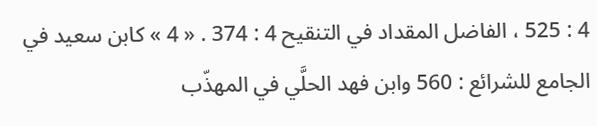4 : 525 ، الفاضل المقداد في التنقيح 4 : 374 . « 4 » كابن سعيد في الجامع للشرائع : 560 وابن فهد الحلَّي في المهذّب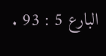البارع 5 : 93 .